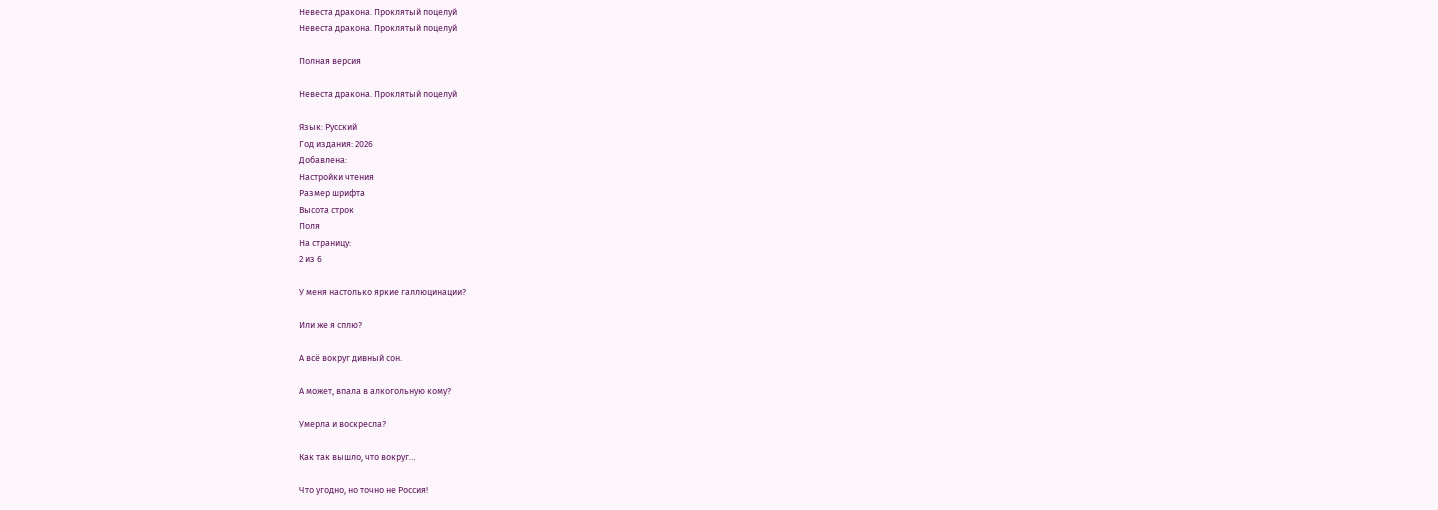Невеста дракона. Проклятый поцелуй
Невеста дракона. Проклятый поцелуй

Полная версия

Невеста дракона. Проклятый поцелуй

Язык: Русский
Год издания: 2026
Добавлена:
Настройки чтения
Размер шрифта
Высота строк
Поля
На страницу:
2 из 6

У меня настолько яркие галлюцинации?

Или же я сплю?

А всё вокруг дивный сон.

А может, впала в алкогольную кому?

Умерла и воскресла?

Как так вышло, что вокруг…

Что угодно, но точно не Россия!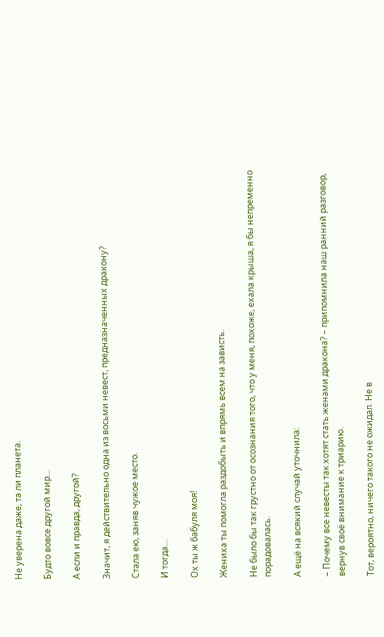Не уверена даже, та ли планета.

Будто вовсе другой мир…

А если и правда, другой?

Значит, я действительно одна из восьми невест, предназначенных дракону?

Стала ею, заняв чужое место.

И тогда…

Ох ты ж бабуля моя!

Жениха ты помогла раздобыть и впрямь всем на зависть.

Не было бы так грустно от осознания того, что у меня, похоже, ехала крыша, я бы непременно порадовалась.

А ещё на всякий случай уточнила:

– Почему все невесты так хотят стать женами дракона? – припомнила наш ранний разговор, вернув своё внимание к триарию.

Тот, вероятно, ничего такого не ожидал. Не в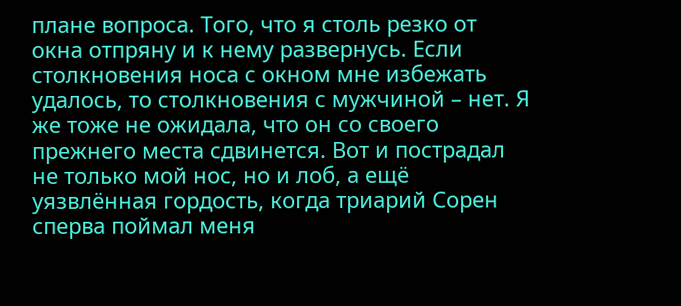плане вопроса. Того, что я столь резко от окна отпряну и к нему развернусь. Если столкновения носа с окном мне избежать удалось, то столкновения с мужчиной – нет. Я же тоже не ожидала, что он со своего прежнего места сдвинется. Вот и пострадал не только мой нос, но и лоб, а ещё уязвлённая гордость, когда триарий Сорен сперва поймал меня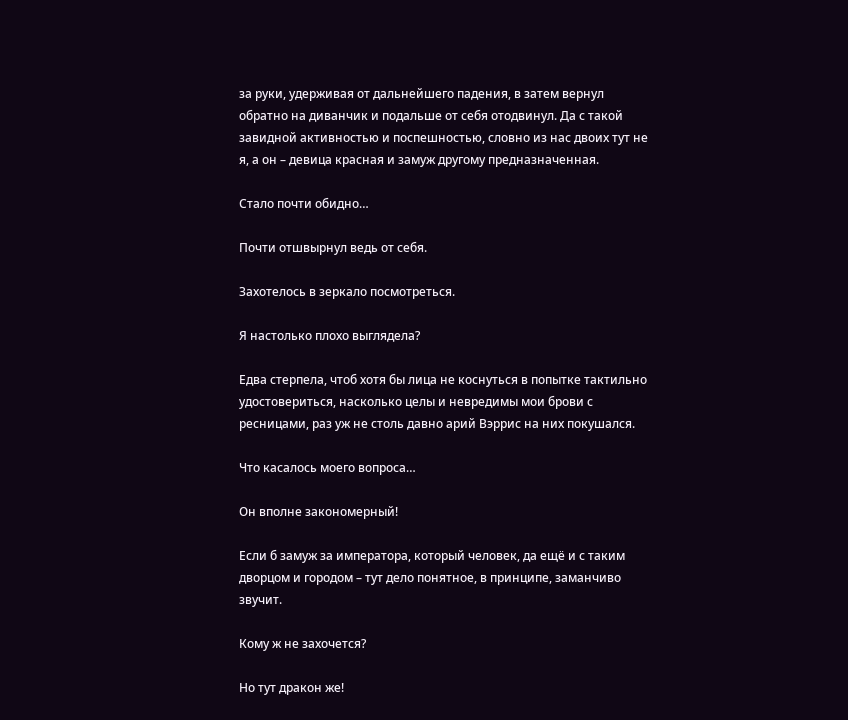за руки, удерживая от дальнейшего падения, в затем вернул обратно на диванчик и подальше от себя отодвинул. Да с такой завидной активностью и поспешностью, словно из нас двоих тут не я, а он – девица красная и замуж другому предназначенная.

Стало почти обидно…

Почти отшвырнул ведь от себя.

Захотелось в зеркало посмотреться.

Я настолько плохо выглядела?

Едва стерпела, чтоб хотя бы лица не коснуться в попытке тактильно удостовериться, насколько целы и невредимы мои брови с ресницами, раз уж не столь давно арий Вэррис на них покушался.

Что касалось моего вопроса…

Он вполне закономерный!

Если б замуж за императора, который человек, да ещё и с таким дворцом и городом – тут дело понятное, в принципе, заманчиво звучит.

Кому ж не захочется?

Но тут дракон же!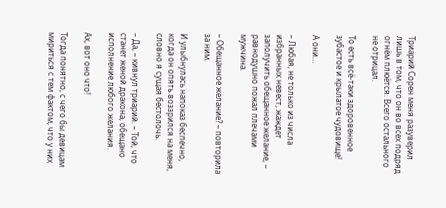Триарий Сорен меня разуверил лишь в том, что он во всех подряд огнём плюётся. Всего остального не отрицал.

То есть всё-таки здоровенное зубастое и крылатое чудовище!

А они…

– Любая, не только из числа избранных невест, жаждет заполучить обещанное желание, – равнодушно пожал плечами мужчина.

– Обещанное желание? – повторила за ним.

И улыбнулась напоказ беспечно, когда он опять воззрился на меня, словно я сущая бестолочь.

– Да, – кивнул триарий. – Той, что станет женой дракона, обещано исполнение любого желания.

Ах, вот оно что!

Тогда понятно, с чего бы девицам мириться с тем фактом, что у них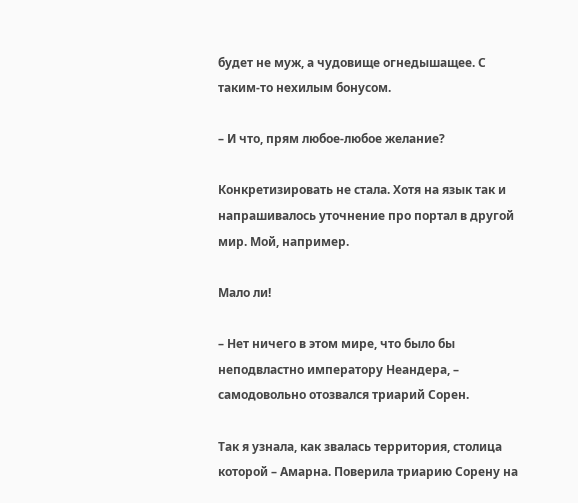будет не муж, а чудовище огнедышащее. С таким-то нехилым бонусом.

– И что, прям любое-любое желание?

Конкретизировать не стала. Хотя на язык так и напрашивалось уточнение про портал в другой мир. Мой, например.

Мало ли!

– Нет ничего в этом мире, что было бы неподвластно императору Неандера, – самодовольно отозвался триарий Сорен.

Так я узнала, как звалась территория, столица которой – Амарна. Поверила триарию Сорену на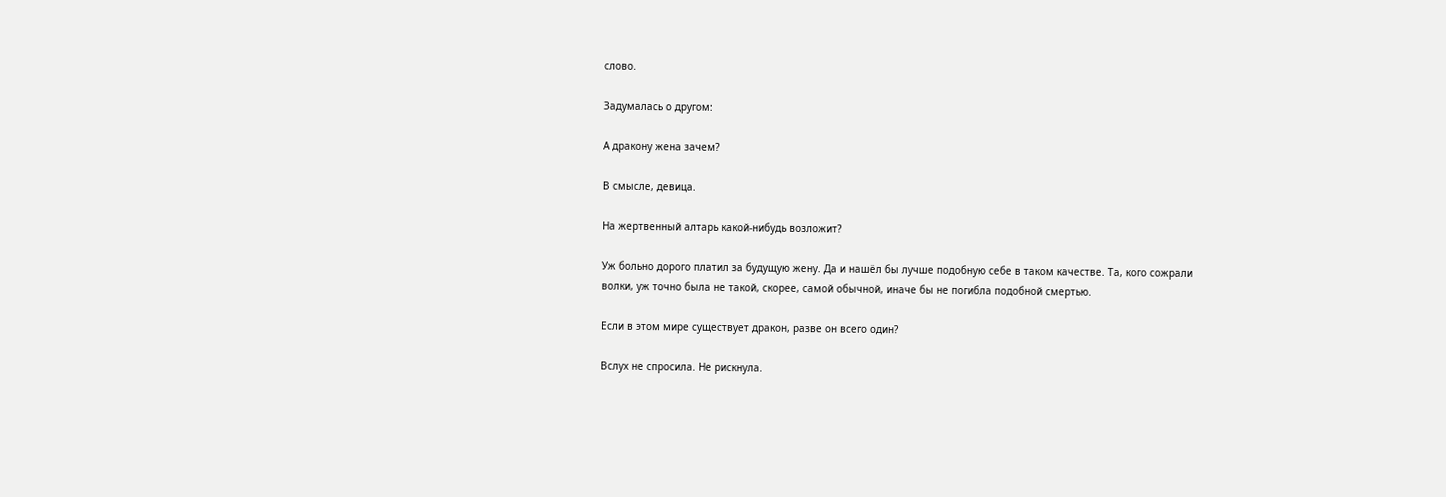слово.

Задумалась о другом:

А дракону жена зачем?

В смысле, девица.

На жертвенный алтарь какой-нибудь возложит?

Уж больно дорого платил за будущую жену. Да и нашёл бы лучше подобную себе в таком качестве. Та, кого сожрали волки, уж точно была не такой, скорее, самой обычной, иначе бы не погибла подобной смертью.

Если в этом мире существует дракон, разве он всего один?

Вслух не спросила. Не рискнула.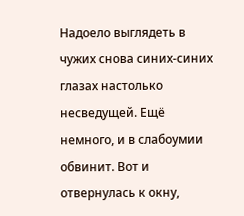Надоело выглядеть в чужих снова синих-синих глазах настолько несведущей. Ещё немного, и в слабоумии обвинит. Вот и отвернулась к окну,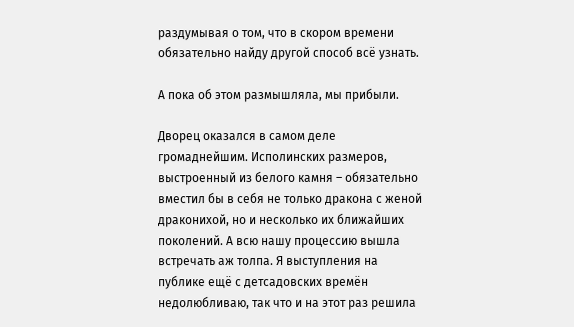раздумывая о том, что в скором времени обязательно найду другой способ всё узнать.

А пока об этом размышляла, мы прибыли.

Дворец оказался в самом деле громаднейшим. Исполинских размеров, выстроенный из белого камня – обязательно вместил бы в себя не только дракона с женой драконихой, но и несколько их ближайших поколений. А всю нашу процессию вышла встречать аж толпа. Я выступления на публике ещё с детсадовских времён недолюбливаю, так что и на этот раз решила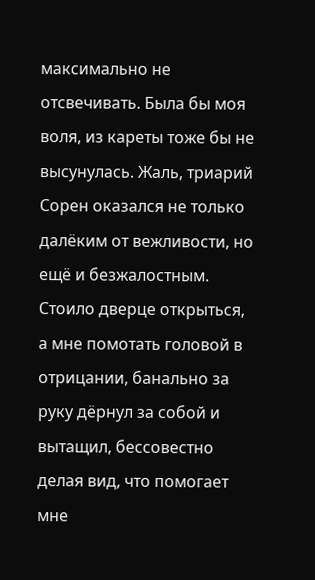максимально не отсвечивать. Была бы моя воля, из кареты тоже бы не высунулась. Жаль, триарий Сорен оказался не только далёким от вежливости, но ещё и безжалостным. Стоило дверце открыться, а мне помотать головой в отрицании, банально за руку дёрнул за собой и вытащил, бессовестно делая вид, что помогает мне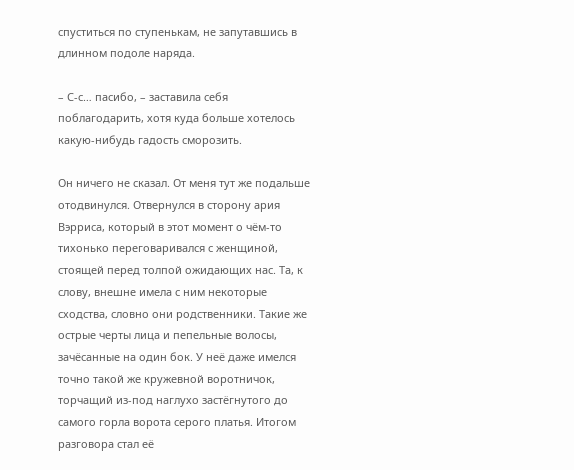спуститься по ступенькам, не запутавшись в длинном подоле наряда.

– С-с… пасибо, – заставила себя поблагодарить, хотя куда больше хотелось какую-нибудь гадость сморозить.

Он ничего не сказал. От меня тут же подальше отодвинулся. Отвернулся в сторону ария Вэрриса, который в этот момент о чём-то тихонько переговаривался с женщиной, стоящей перед толпой ожидающих нас. Та, к слову, внешне имела с ним некоторые сходства, словно они родственники. Такие же острые черты лица и пепельные волосы, зачёсанные на один бок. У неё даже имелся точно такой же кружевной воротничок, торчащий из-под наглухо застёгнутого до самого горла ворота серого платья. Итогом разговора стал её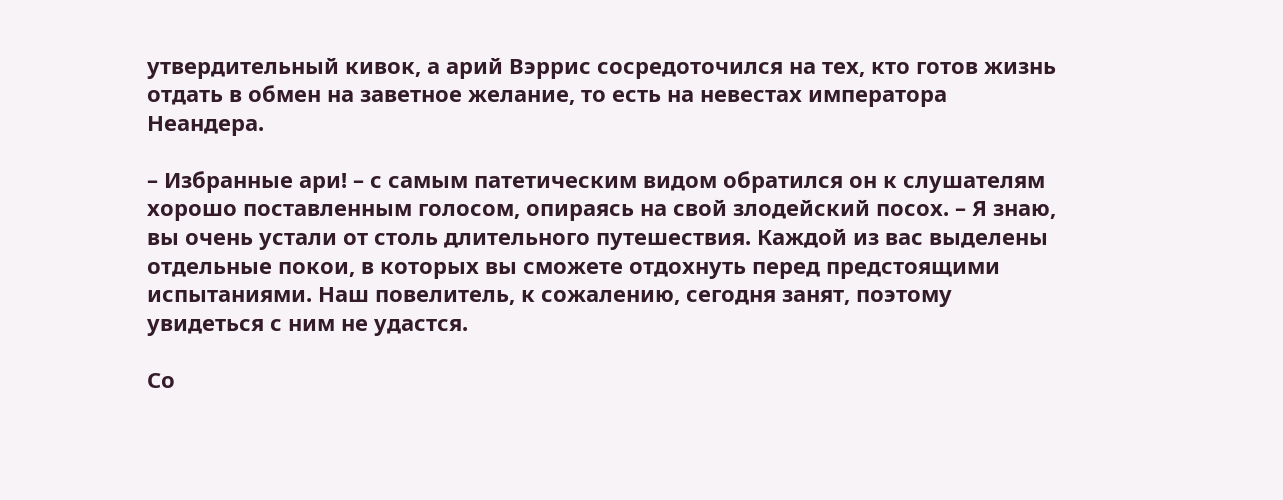утвердительный кивок, а арий Вэррис сосредоточился на тех, кто готов жизнь отдать в обмен на заветное желание, то есть на невестах императора Неандера.

– Избранные ари! – с самым патетическим видом обратился он к слушателям хорошо поставленным голосом, опираясь на свой злодейский посох. – Я знаю, вы очень устали от столь длительного путешествия. Каждой из вас выделены отдельные покои, в которых вы сможете отдохнуть перед предстоящими испытаниями. Наш повелитель, к сожалению, сегодня занят, поэтому увидеться с ним не удастся.

Со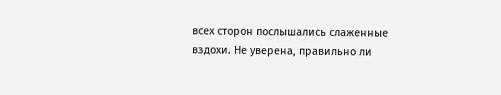всех сторон послышались слаженные вздохи. Не уверена, правильно ли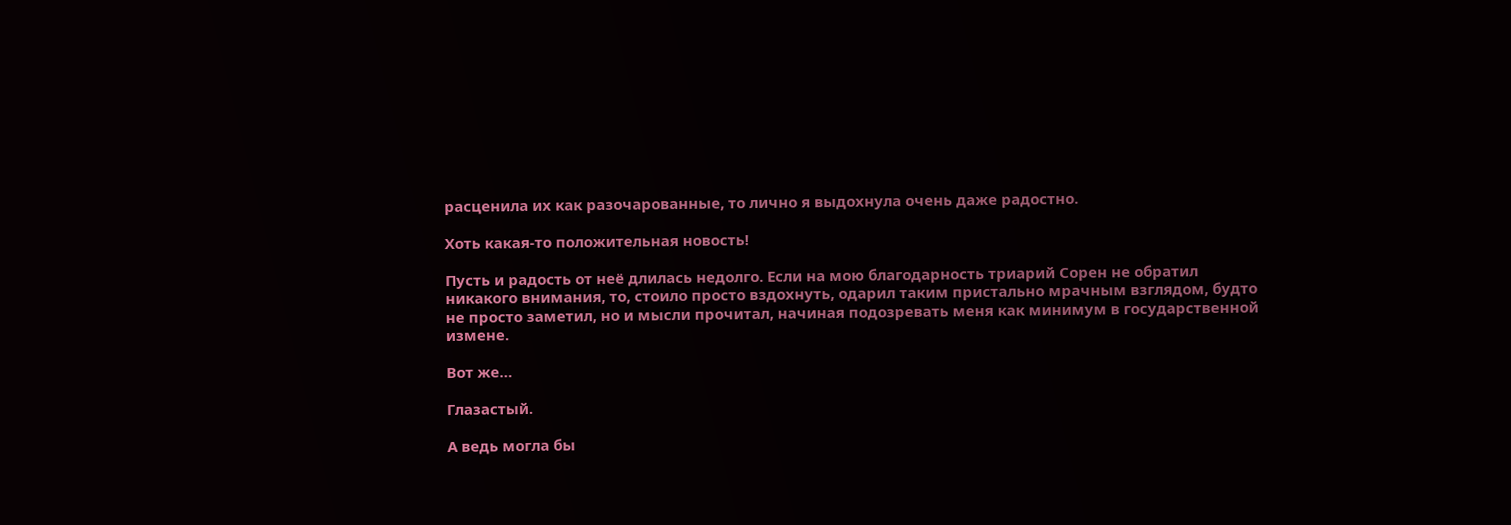расценила их как разочарованные, то лично я выдохнула очень даже радостно.

Хоть какая-то положительная новость!

Пусть и радость от неё длилась недолго. Если на мою благодарность триарий Сорен не обратил никакого внимания, то, стоило просто вздохнуть, одарил таким пристально мрачным взглядом, будто не просто заметил, но и мысли прочитал, начиная подозревать меня как минимум в государственной измене.

Вот же…

Глазастый.

А ведь могла бы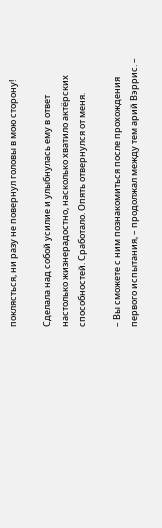поклясться, ни разу не повернул головы в мою сторону!

Сделала над собой усилие и улыбнулась ему в ответ настолько жизнерадостно, насколько хватило актёрских способностей. Сработало. Опять отвернулся от меня.

– Вы сможете с ним познакомиться после прохождения первого испытания, – продолжал между тем арий Вэррис. –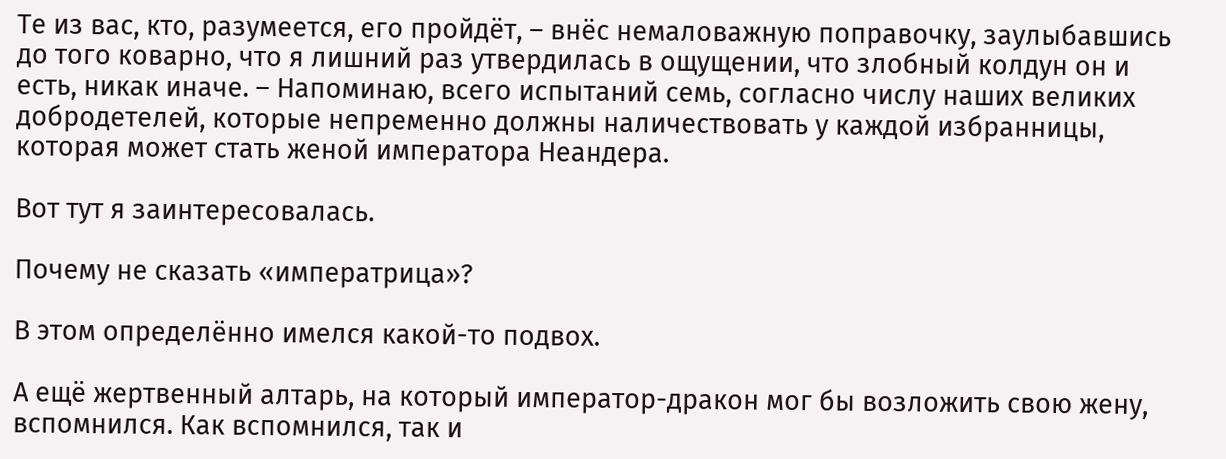Те из вас, кто, разумеется, его пройдёт, – внёс немаловажную поправочку, заулыбавшись до того коварно, что я лишний раз утвердилась в ощущении, что злобный колдун он и есть, никак иначе. – Напоминаю, всего испытаний семь, согласно числу наших великих добродетелей, которые непременно должны наличествовать у каждой избранницы, которая может стать женой императора Неандера.

Вот тут я заинтересовалась.

Почему не сказать «императрица»?

В этом определённо имелся какой-то подвох.

А ещё жертвенный алтарь, на который император-дракон мог бы возложить свою жену, вспомнился. Как вспомнился, так и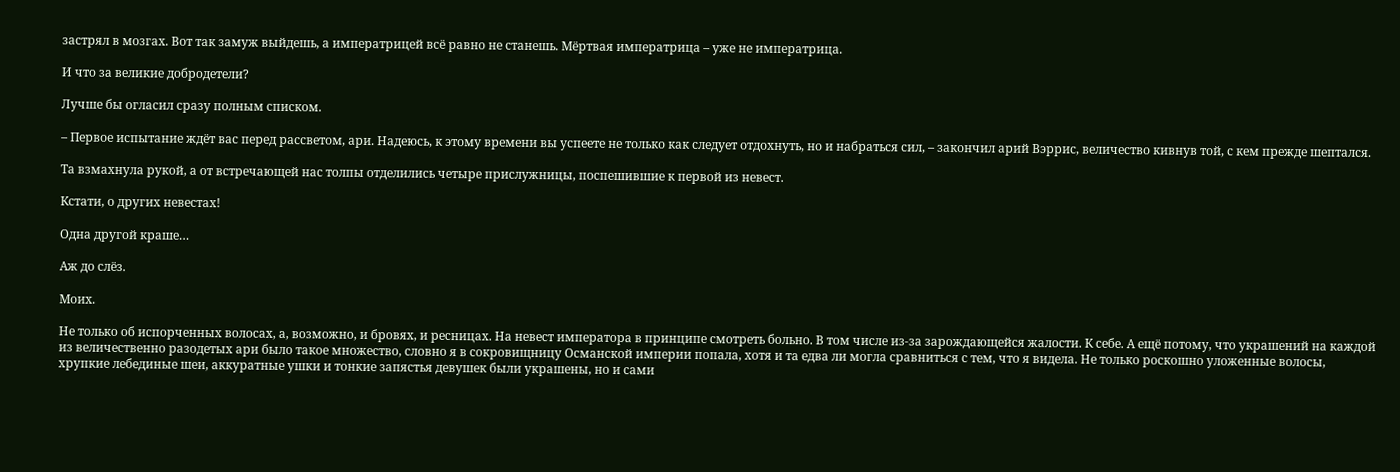застрял в мозгах. Вот так замуж выйдешь, а императрицей всё равно не станешь. Мёртвая императрица – уже не императрица.

И что за великие добродетели?

Лучше бы огласил сразу полным списком.

– Первое испытание ждёт вас перед рассветом, ари. Надеюсь, к этому времени вы успеете не только как следует отдохнуть, но и набраться сил, – закончил арий Вэррис, величество кивнув той, с кем прежде шептался.

Та взмахнула рукой, а от встречающей нас толпы отделились четыре прислужницы, поспешившие к первой из невест.

Кстати, о других невестах!

Одна другой краше…

Аж до слёз.

Моих.

Не только об испорченных волосах, а, возможно, и бровях, и ресницах. На невест императора в принципе смотреть больно. В том числе из-за зарождающейся жалости. К себе. А ещё потому, что украшений на каждой из величественно разодетых ари было такое множество, словно я в сокровищницу Османской империи попала, хотя и та едва ли могла сравниться с тем, что я видела. Не только роскошно уложенные волосы, хрупкие лебединые шеи, аккуратные ушки и тонкие запястья девушек были украшены, но и сами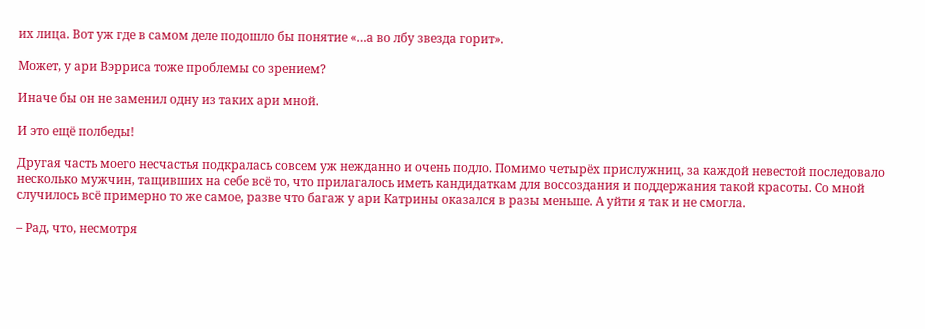их лица. Вот уж где в самом деле подошло бы понятие «…а во лбу звезда горит».

Может, у ари Вэрриса тоже проблемы со зрением?

Иначе бы он не заменил одну из таких ари мной.

И это ещё полбеды!

Другая часть моего несчастья подкралась совсем уж нежданно и очень подло. Помимо четырёх прислужниц, за каждой невестой последовало несколько мужчин, тащивших на себе всё то, что прилагалось иметь кандидаткам для воссоздания и поддержания такой красоты. Со мной случилось всё примерно то же самое, разве что багаж у ари Катрины оказался в разы меньше. А уйти я так и не смогла.

– Рад, что, несмотря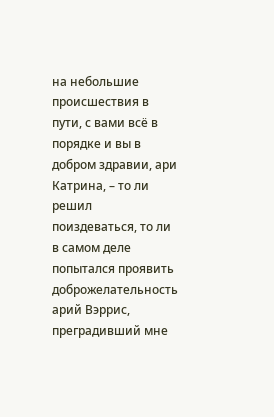на небольшие происшествия в пути, с вами всё в порядке и вы в добром здравии, ари Катрина, – то ли решил поиздеваться, то ли в самом деле попытался проявить доброжелательность арий Вэррис, преградивший мне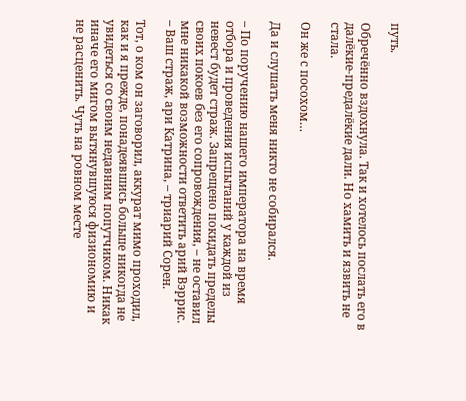путь.

Обречённо вздохнула. Так и хотелось послать его в далёкие-предалёкие дали. Но хамить и язвить не стала.

Он же с посохом…

Да и слушать меня никто не собирался.

– По поручению нашего императора на время отбора и проведения испытаний у каждой из невест будет страж. Запрещено покидать пределы своих покоев без его сопровождения, – не оставил мне никакой возможности ответить арий Вэррис. – Ваш страж, ари Катрина, – триарий Сорен.

Тот, о ком он заговорил, аккурат мимо проходил, как и я прежде, понадеявшись больше никогда не увидеться со своим недавним попутчиком. Никак иначе его мигом вытянувшуюся физиономию и не расценить. Чуть на ровном месте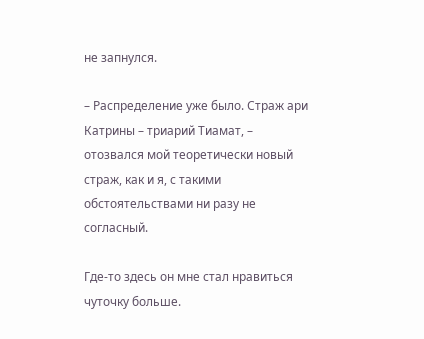не запнулся.

– Распределение уже было. Страж ари Катрины – триарий Тиамат, – отозвался мой теоретически новый страж, как и я, с такими обстоятельствами ни разу не согласный.

Где-то здесь он мне стал нравиться чуточку больше.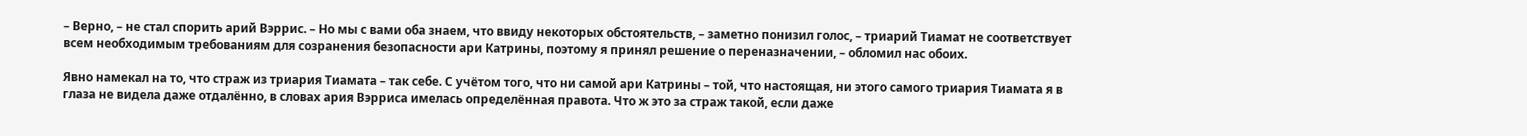– Верно, – не стал спорить арий Вэррис. – Но мы с вами оба знаем, что ввиду некоторых обстоятельств, – заметно понизил голос, – триарий Тиамат не соответствует всем необходимым требованиям для созранения безопасности ари Катрины, поэтому я принял решение о переназначении, – обломил нас обоих.

Явно намекал на то, что страж из триария Тиамата – так себе. С учётом того, что ни самой ари Катрины – той, что настоящая, ни этого самого триария Тиамата я в глаза не видела даже отдалённо, в словах ария Вэрриса имелась определённая правота. Что ж это за страж такой, если даже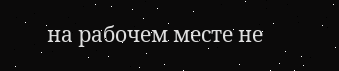на рабочем месте не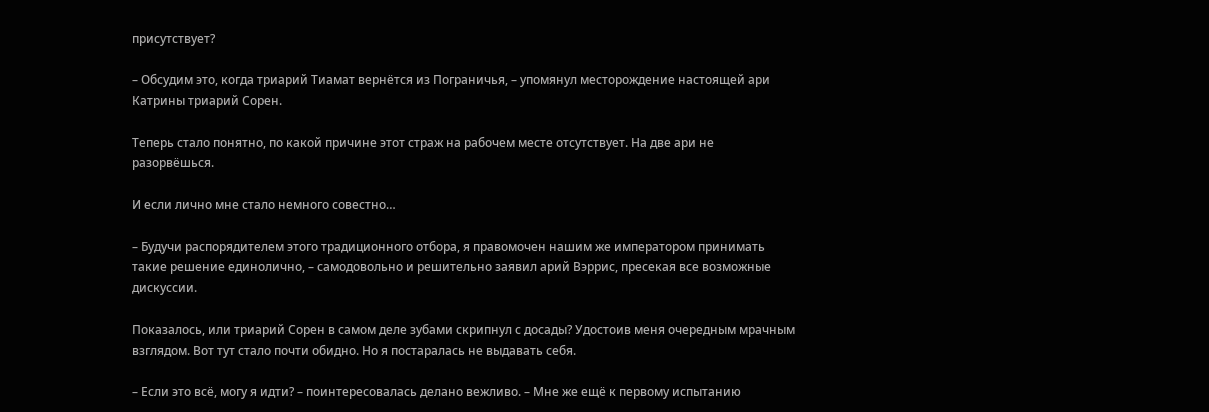присутствует?

– Обсудим это, когда триарий Тиамат вернётся из Пограничья, – упомянул месторождение настоящей ари Катрины триарий Сорен.

Теперь стало понятно, по какой причине этот страж на рабочем месте отсутствует. На две ари не разорвёшься.

И если лично мне стало немного совестно…

– Будучи распорядителем этого традиционного отбора, я правомочен нашим же императором принимать такие решение единолично, – самодовольно и решительно заявил арий Вэррис, пресекая все возможные дискуссии.

Показалось, или триарий Сорен в самом деле зубами скрипнул с досады? Удостоив меня очередным мрачным взглядом. Вот тут стало почти обидно. Но я постаралась не выдавать себя.

– Если это всё, могу я идти? – поинтересовалась делано вежливо. – Мне же ещё к первому испытанию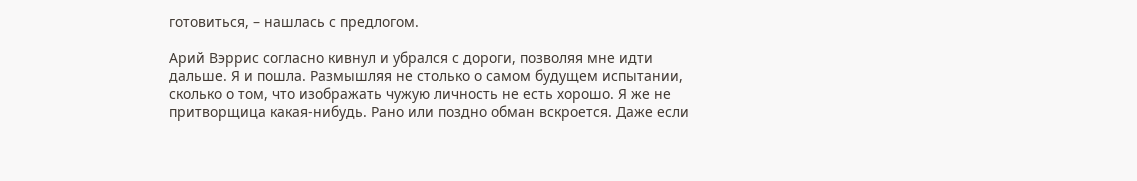готовиться, – нашлась с предлогом.

Арий Вэррис согласно кивнул и убрался с дороги, позволяя мне идти дальше. Я и пошла. Размышляя не столько о самом будущем испытании, сколько о том, что изображать чужую личность не есть хорошо. Я же не притворщица какая-нибудь. Рано или поздно обман вскроется. Даже если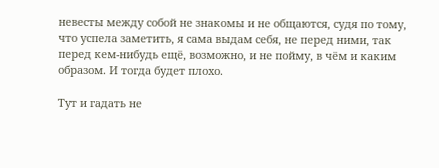невесты между собой не знакомы и не общаются, судя по тому, что успела заметить, я сама выдам себя, не перед ними, так перед кем-нибудь ещё, возможно, и не пойму, в чём и каким образом. И тогда будет плохо.

Тут и гадать не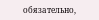обязательно,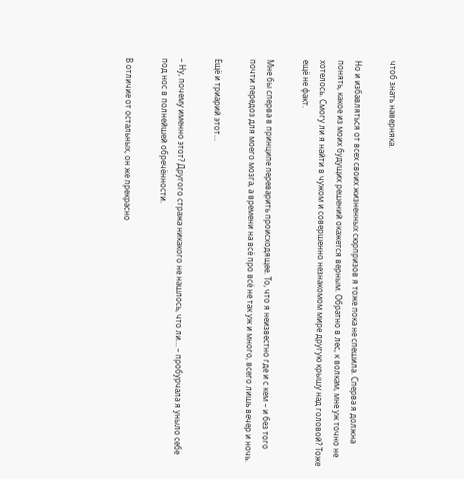чтоб знать наверняка.

Но и избавляться от всех своих жизненных сюрпризов я тоже пока не спешила. Сперва я должна понять, какое из моих будущих решений окажется верным. Обратно в лес, к волкам, мне уж точно не хотелось. Смогу ли я найти в чужом и совершенно незнакомом мире другую крышу над головой? Тоже ещё не факт.

Мне бы сперва в принципе переварить происходящее. То, что я неизвестно где и с кем – и без того почти передоз для моего мозга, а времени на всё про всё не так уж и много, всего лишь вечер и ночь.

Ещё и триарий этот…

– Ну, почему именно этот? Другого стража никакого не нашлось, что ли… – пробурчала я уныло себе под нос в полнейшей обречённости.

В отличие от остальных, он же прекрасно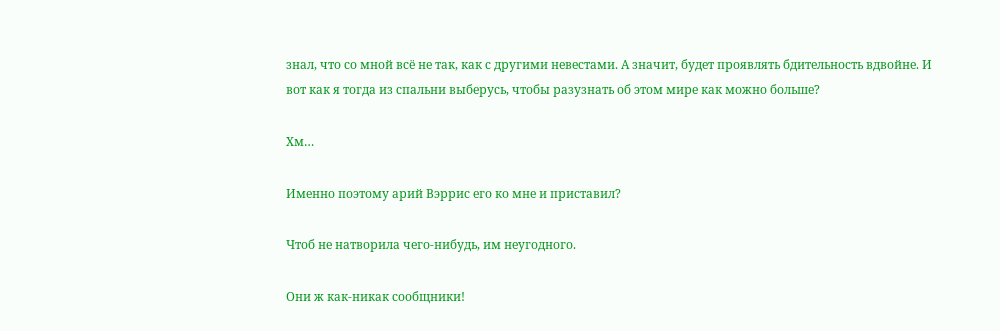знал, что со мной всё не так, как с другими невестами. А значит, будет проявлять бдительность вдвойне. И вот как я тогда из спальни выберусь, чтобы разузнать об этом мире как можно больше?

Хм…

Именно поэтому арий Вэррис его ко мне и приставил?

Чтоб не натворила чего-нибудь, им неугодного.

Они ж как-никак сообщники!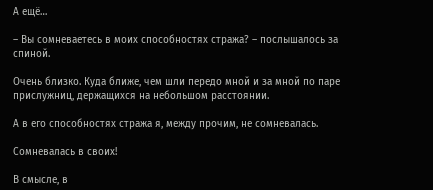А ещё…

– Вы сомневаетесь в моих способностях стража? – послышалось за спиной.

Очень близко. Куда ближе, чем шли передо мной и за мной по паре прислужниц, держащихся на небольшом расстоянии.

А в его способностях стража я, между прочим, не сомневалась.

Сомневалась в своих!

В смысле, в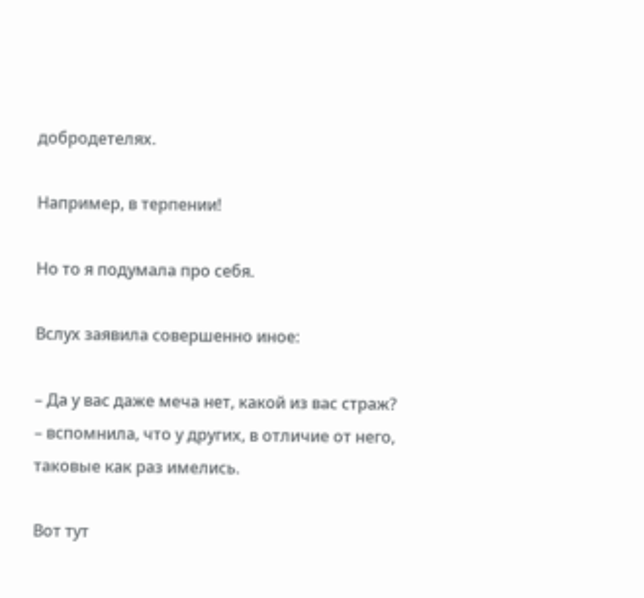добродетелях.

Например, в терпении!

Но то я подумала про себя.

Вслух заявила совершенно иное:

– Да у вас даже меча нет, какой из вас страж? – вспомнила, что у других, в отличие от него, таковые как раз имелись.

Вот тут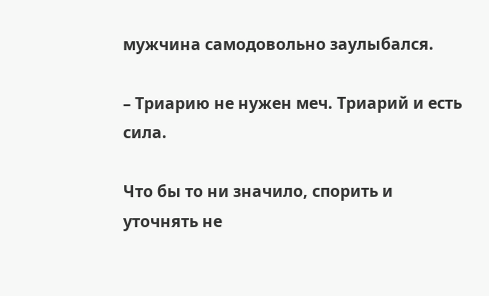мужчина самодовольно заулыбался.

– Триарию не нужен меч. Триарий и есть сила.

Что бы то ни значило, спорить и уточнять не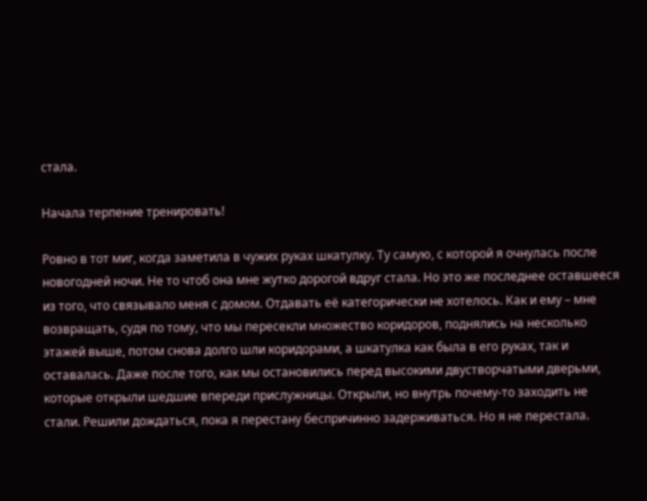стала.

Начала терпение тренировать!

Ровно в тот миг, когда заметила в чужих руках шкатулку. Ту самую, с которой я очнулась после новогодней ночи. Не то чтоб она мне жутко дорогой вдруг стала. Но это же последнее оставшееся из того, что связывало меня с домом. Отдавать её категорически не хотелось. Как и ему – мне возвращать, судя по тому, что мы пересекли множество коридоров, поднялись на несколько этажей выше, потом снова долго шли коридорами, а шкатулка как была в его руках, так и оставалась. Даже после того, как мы остановились перед высокими двустворчатыми дверьми, которые открыли шедшие впереди прислужницы. Открыли, но внутрь почему-то заходить не стали. Решили дождаться, пока я перестану беспричинно задерживаться. Но я не перестала.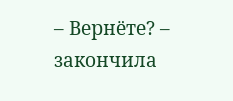– Вернёте? – закончила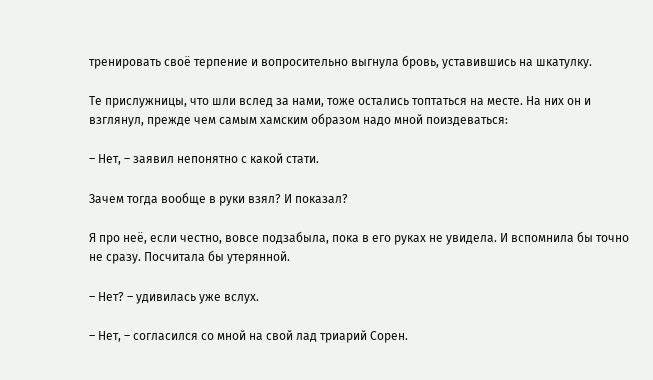тренировать своё терпение и вопросительно выгнула бровь, уставившись на шкатулку.

Те прислужницы, что шли вслед за нами, тоже остались топтаться на месте. На них он и взглянул, прежде чем самым хамским образом надо мной поиздеваться:

– Нет, – заявил непонятно с какой стати.

Зачем тогда вообще в руки взял? И показал?

Я про неё, если честно, вовсе подзабыла, пока в его руках не увидела. И вспомнила бы точно не сразу. Посчитала бы утерянной.

– Нет? – удивилась уже вслух.

– Нет, – согласился со мной на свой лад триарий Сорен.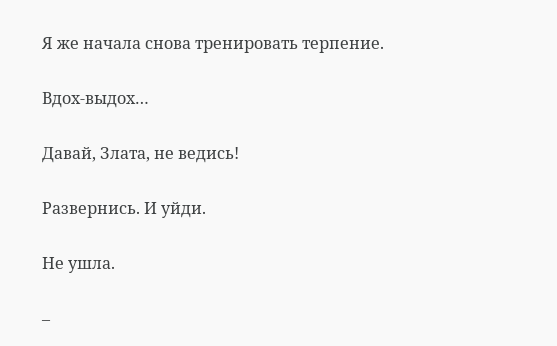Я же начала снова тренировать терпение.

Вдох-выдох…

Давай, Злата, не ведись!

Развернись. И уйди.

Не ушла.

–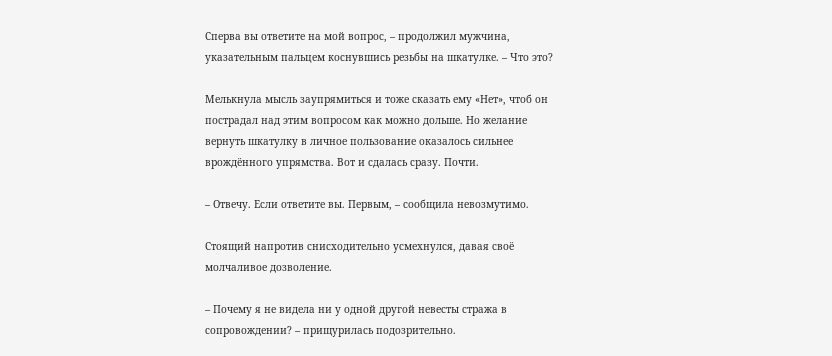Сперва вы ответите на мой вопрос, – продолжил мужчина, указательным пальцем коснувшись резьбы на шкатулке. – Что это?

Мелькнула мысль заупрямиться и тоже сказать ему «Нет», чтоб он пострадал над этим вопросом как можно дольше. Но желание вернуть шкатулку в личное пользование оказалось сильнее врождённого упрямства. Вот и сдалась сразу. Почти.

– Отвечу. Если ответите вы. Первым, – сообщила невозмутимо.

Стоящий напротив снисходительно усмехнулся, давая своё молчаливое дозволение.

– Почему я не видела ни у одной другой невесты стража в сопровождении? – прищурилась подозрительно.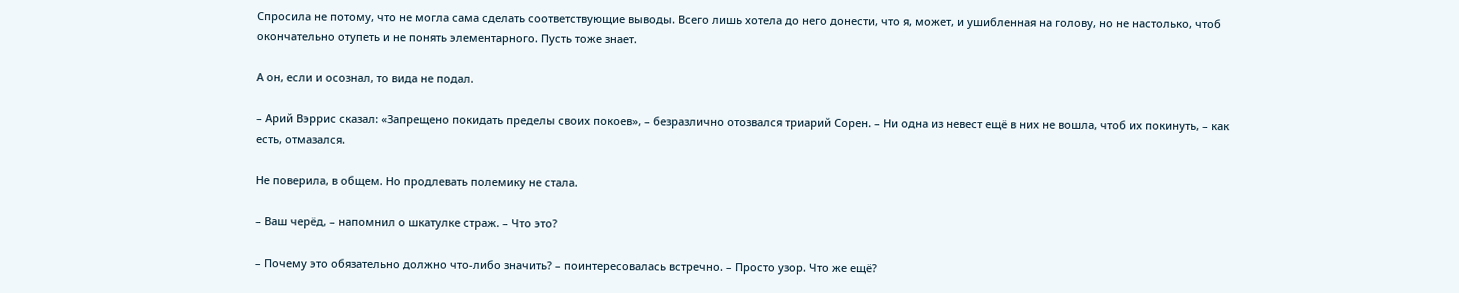Спросила не потому, что не могла сама сделать соответствующие выводы. Всего лишь хотела до него донести, что я, может, и ушибленная на голову, но не настолько, чтоб окончательно отупеть и не понять элементарного. Пусть тоже знает.

А он, если и осознал, то вида не подал.

– Арий Вэррис сказал: «Запрещено покидать пределы своих покоев», – безразлично отозвался триарий Сорен. – Ни одна из невест ещё в них не вошла, чтоб их покинуть, – как есть, отмазался.

Не поверила, в общем. Но продлевать полемику не стала.

– Ваш черёд, – напомнил о шкатулке страж. – Что это?

– Почему это обязательно должно что-либо значить? – поинтересовалась встречно. – Просто узор. Что же ещё?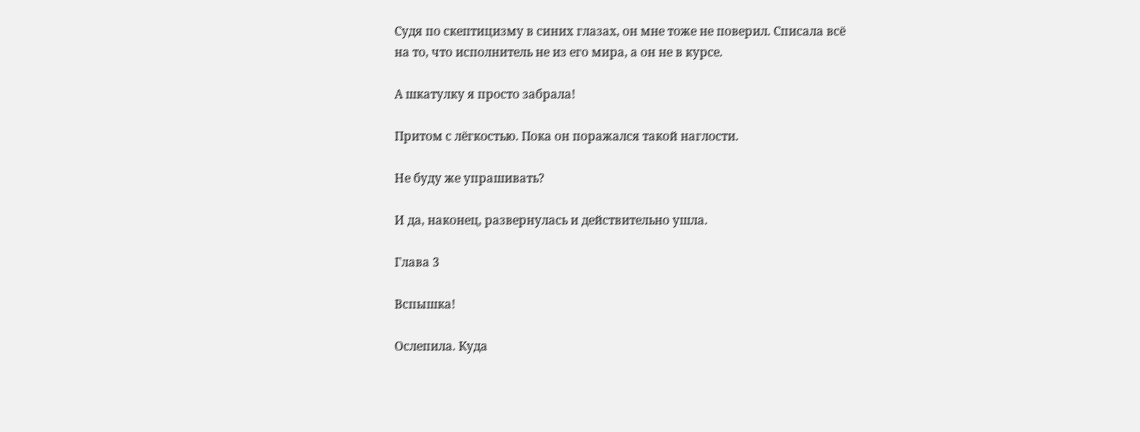Судя по скептицизму в синих глазах, он мне тоже не поверил. Списала всё на то, что исполнитель не из его мира, а он не в курсе.

А шкатулку я просто забрала!

Притом с лёгкостью. Пока он поражался такой наглости.

Не буду же упрашивать?

И да, наконец, развернулась и действительно ушла.

Глава 3

Вспышка!

Ослепила. Куда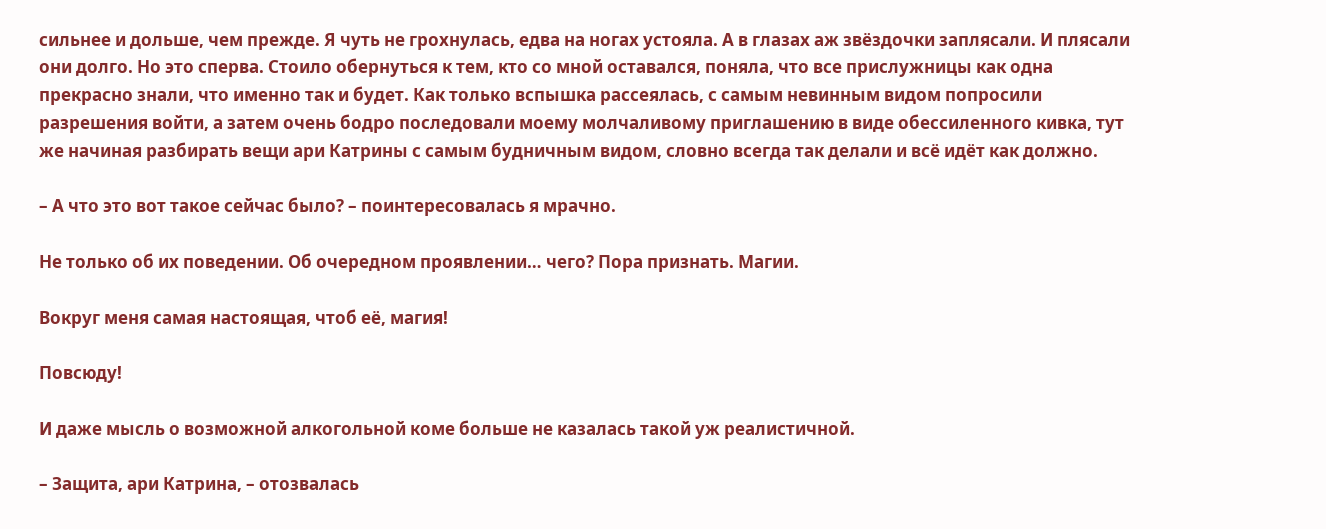сильнее и дольше, чем прежде. Я чуть не грохнулась, едва на ногах устояла. А в глазах аж звёздочки заплясали. И плясали они долго. Но это сперва. Стоило обернуться к тем, кто со мной оставался, поняла, что все прислужницы как одна прекрасно знали, что именно так и будет. Как только вспышка рассеялась, с самым невинным видом попросили разрешения войти, а затем очень бодро последовали моему молчаливому приглашению в виде обессиленного кивка, тут же начиная разбирать вещи ари Катрины с самым будничным видом, словно всегда так делали и всё идёт как должно.

– А что это вот такое сейчас было? – поинтересовалась я мрачно.

Не только об их поведении. Об очередном проявлении… чего? Пора признать. Магии.

Вокруг меня самая настоящая, чтоб её, магия!

Повсюду!

И даже мысль о возможной алкогольной коме больше не казалась такой уж реалистичной.

– Защита, ари Катрина, – отозвалась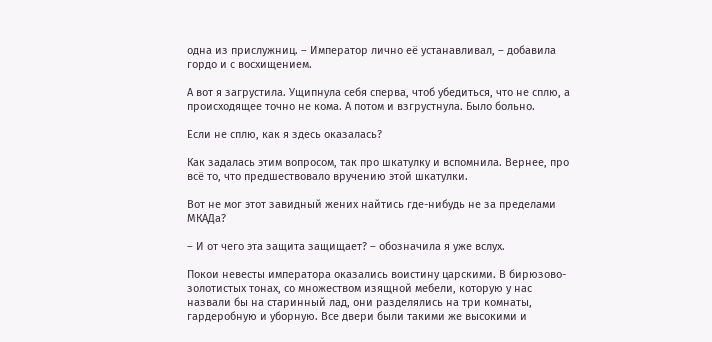одна из прислужниц. – Император лично её устанавливал, – добавила гордо и с восхищением.

А вот я загрустила. Ущипнула себя сперва, чтоб убедиться, что не сплю, а происходящее точно не кома. А потом и взгрустнула. Было больно.

Если не сплю, как я здесь оказалась?

Как задалась этим вопросом, так про шкатулку и вспомнила. Вернее, про всё то, что предшествовало вручению этой шкатулки.

Вот не мог этот завидный жених найтись где-нибудь не за пределами МКАДа?

– И от чего эта защита защищает? – обозначила я уже вслух.

Покои невесты императора оказались воистину царскими. В бирюзово-золотистых тонах, со множеством изящной мебели, которую у нас назвали бы на старинный лад, они разделялись на три комнаты, гардеробную и уборную. Все двери были такими же высокими и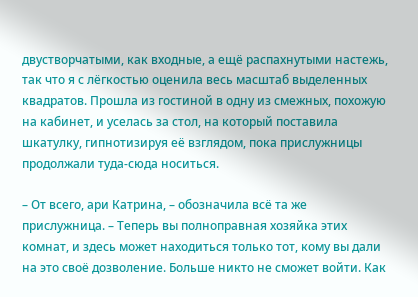двустворчатыми, как входные, а ещё распахнутыми настежь, так что я с лёгкостью оценила весь масштаб выделенных квадратов. Прошла из гостиной в одну из смежных, похожую на кабинет, и уселась за стол, на который поставила шкатулку, гипнотизируя её взглядом, пока прислужницы продолжали туда-сюда носиться.

– От всего, ари Катрина, – обозначила всё та же прислужница. – Теперь вы полноправная хозяйка этих комнат, и здесь может находиться только тот, кому вы дали на это своё дозволение. Больше никто не сможет войти. Как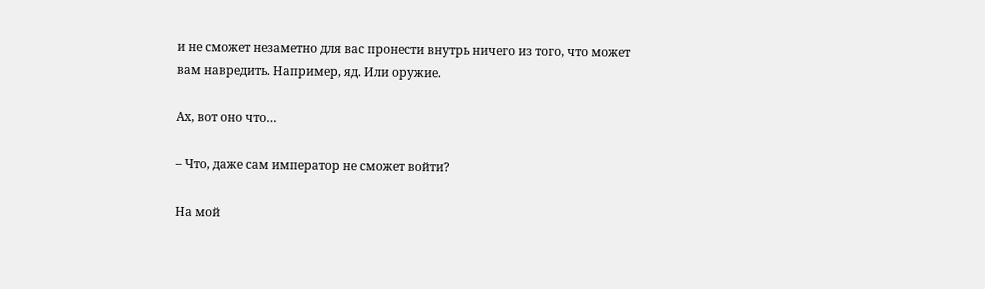и не сможет незаметно для вас пронести внутрь ничего из того, что может вам навредить. Например, яд. Или оружие.

Ах, вот оно что…

– Что, даже сам император не сможет войти?

На мой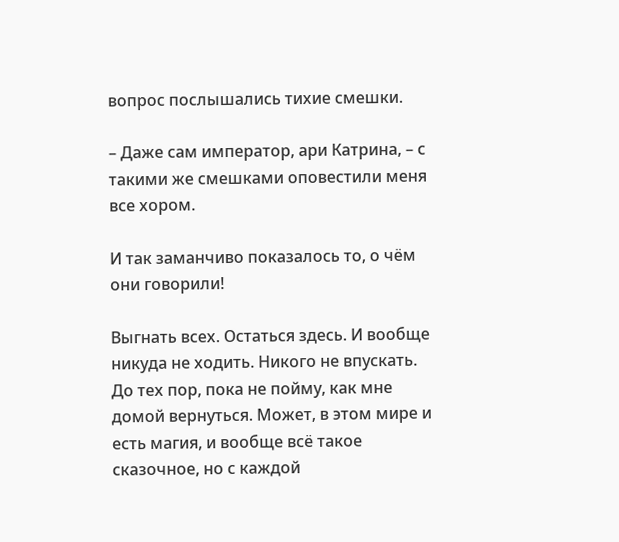вопрос послышались тихие смешки.

– Даже сам император, ари Катрина, – с такими же смешками оповестили меня все хором.

И так заманчиво показалось то, о чём они говорили!

Выгнать всех. Остаться здесь. И вообще никуда не ходить. Никого не впускать. До тех пор, пока не пойму, как мне домой вернуться. Может, в этом мире и есть магия, и вообще всё такое сказочное, но с каждой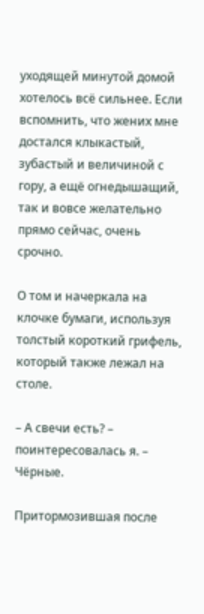уходящей минутой домой хотелось всё сильнее. Если вспомнить, что жених мне достался клыкастый, зубастый и величиной с гору, а ещё огнедышащий, так и вовсе желательно прямо сейчас, очень срочно.

О том и начеркала на клочке бумаги, используя толстый короткий грифель, который также лежал на столе.

– А свечи есть? – поинтересовалась я. – Чёрные.

Притормозившая после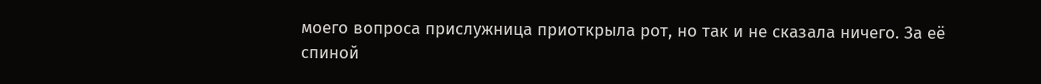моего вопроса прислужница приоткрыла рот, но так и не сказала ничего. За её спиной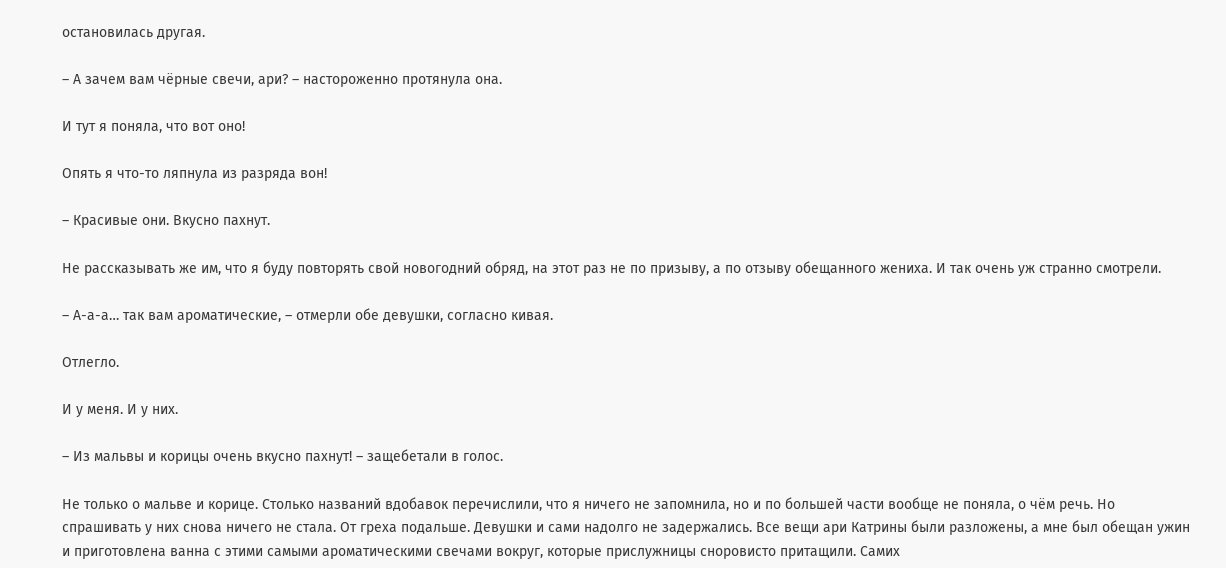остановилась другая.

– А зачем вам чёрные свечи, ари? – настороженно протянула она.

И тут я поняла, что вот оно!

Опять я что-то ляпнула из разряда вон!

– Красивые они. Вкусно пахнут.

Не рассказывать же им, что я буду повторять свой новогодний обряд, на этот раз не по призыву, а по отзыву обещанного жениха. И так очень уж странно смотрели.

– А-а-а… так вам ароматические, – отмерли обе девушки, согласно кивая.

Отлегло.

И у меня. И у них.

– Из мальвы и корицы очень вкусно пахнут! – защебетали в голос.

Не только о мальве и корице. Столько названий вдобавок перечислили, что я ничего не запомнила, но и по большей части вообще не поняла, о чём речь. Но спрашивать у них снова ничего не стала. От греха подальше. Девушки и сами надолго не задержались. Все вещи ари Катрины были разложены, а мне был обещан ужин и приготовлена ванна с этими самыми ароматическими свечами вокруг, которые прислужницы сноровисто притащили. Самих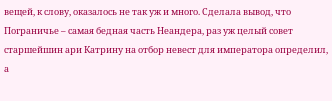вещей, к слову, оказалось не так уж и много. Сделала вывод, что Пограничье – самая бедная часть Неандера, раз уж целый совет старшейшин ари Катрину на отбор невест для императора определил, а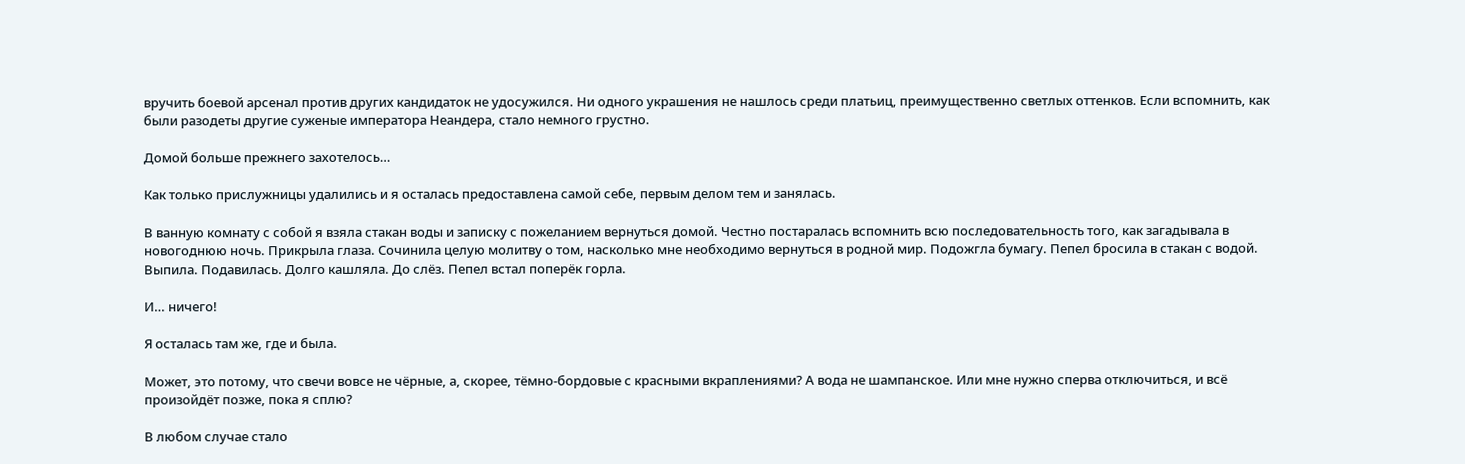вручить боевой арсенал против других кандидаток не удосужился. Ни одного украшения не нашлось среди платьиц, преимущественно светлых оттенков. Если вспомнить, как были разодеты другие суженые императора Неандера, стало немного грустно.

Домой больше прежнего захотелось…

Как только прислужницы удалились и я осталась предоставлена самой себе, первым делом тем и занялась.

В ванную комнату с собой я взяла стакан воды и записку с пожеланием вернуться домой. Честно постаралась вспомнить всю последовательность того, как загадывала в новогоднюю ночь. Прикрыла глаза. Сочинила целую молитву о том, насколько мне необходимо вернуться в родной мир. Подожгла бумагу. Пепел бросила в стакан с водой. Выпила. Подавилась. Долго кашляла. До слёз. Пепел встал поперёк горла.

И… ничего!

Я осталась там же, где и была.

Может, это потому, что свечи вовсе не чёрные, а, скорее, тёмно-бордовые с красными вкраплениями? А вода не шампанское. Или мне нужно сперва отключиться, и всё произойдёт позже, пока я сплю?

В любом случае стало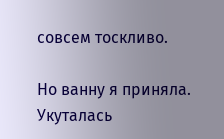совсем тоскливо.

Но ванну я приняла. Укуталась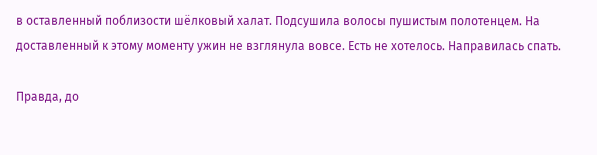в оставленный поблизости шёлковый халат. Подсушила волосы пушистым полотенцем. На доставленный к этому моменту ужин не взглянула вовсе. Есть не хотелось. Направилась спать.

Правда, до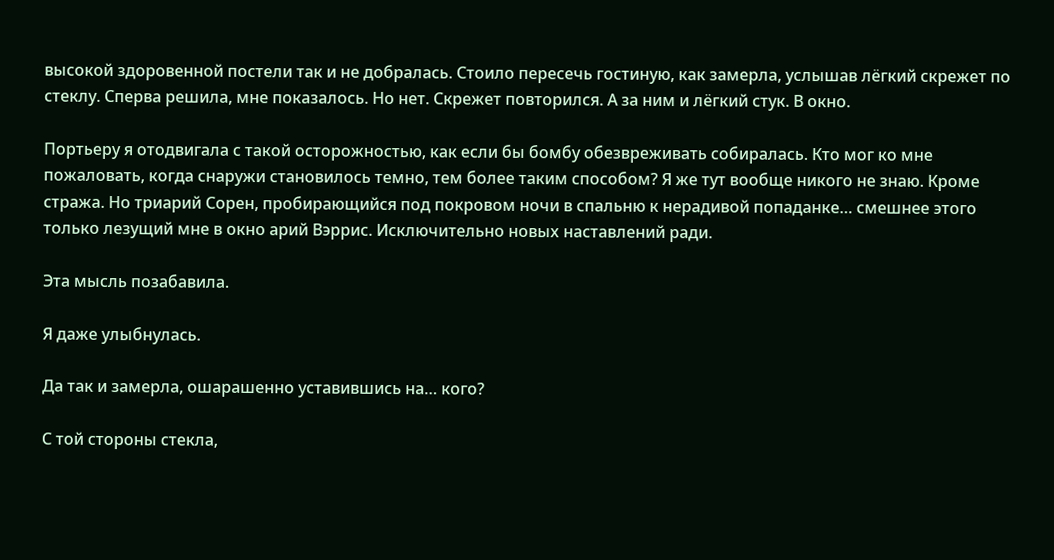высокой здоровенной постели так и не добралась. Стоило пересечь гостиную, как замерла, услышав лёгкий скрежет по стеклу. Сперва решила, мне показалось. Но нет. Скрежет повторился. А за ним и лёгкий стук. В окно.

Портьеру я отодвигала с такой осторожностью, как если бы бомбу обезвреживать собиралась. Кто мог ко мне пожаловать, когда снаружи становилось темно, тем более таким способом? Я же тут вообще никого не знаю. Кроме стража. Но триарий Сорен, пробирающийся под покровом ночи в спальню к нерадивой попаданке… смешнее этого только лезущий мне в окно арий Вэррис. Исключительно новых наставлений ради.

Эта мысль позабавила.

Я даже улыбнулась.

Да так и замерла, ошарашенно уставившись на… кого?

С той стороны стекла,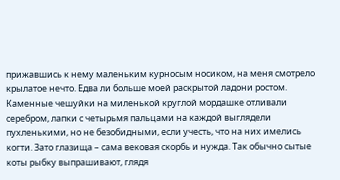прижавшись к нему маленьким курносым носиком, на меня смотрело крылатое нечто. Едва ли больше моей раскрытой ладони ростом. Каменные чешуйки на миленькой круглой мордашке отливали серебром, лапки с четырьмя пальцами на каждой выглядели пухленькими, но не безобидными, если учесть, что на них имелись когти. Зато глазища – сама вековая скорбь и нужда. Так обычно сытые коты рыбку выпрашивают, глядя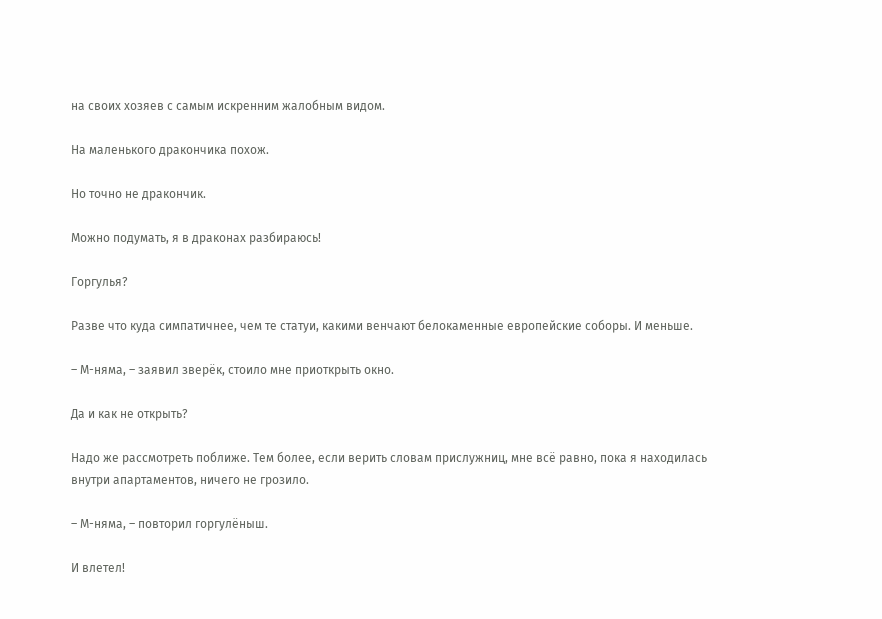на своих хозяев с самым искренним жалобным видом.

На маленького дракончика похож.

Но точно не дракончик.

Можно подумать, я в драконах разбираюсь!

Горгулья?

Разве что куда симпатичнее, чем те статуи, какими венчают белокаменные европейские соборы. И меньше.

– М-няма, – заявил зверёк, стоило мне приоткрыть окно.

Да и как не открыть?

Надо же рассмотреть поближе. Тем более, если верить словам прислужниц, мне всё равно, пока я находилась внутри апартаментов, ничего не грозило.

– М-няма, – повторил горгулёныш.

И влетел!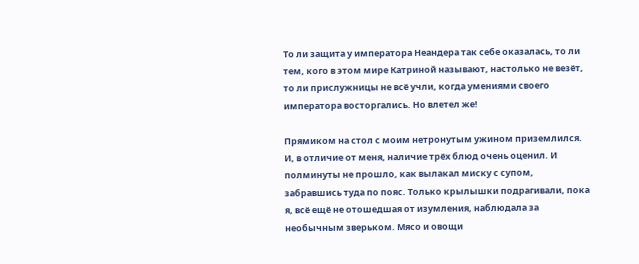То ли защита у императора Неандера так себе оказалась, то ли тем, кого в этом мире Катриной называют, настолько не везёт, то ли прислужницы не всё учли, когда умениями своего императора восторгались. Но влетел же!

Прямиком на стол с моим нетронутым ужином приземлился. И, в отличие от меня, наличие трёх блюд очень оценил. И полминуты не прошло, как вылакал миску с супом, забравшись туда по пояс. Только крылышки подрагивали, пока я, всё ещё не отошедшая от изумления, наблюдала за необычным зверьком. Мясо и овощи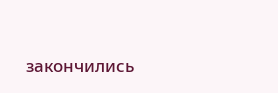закончились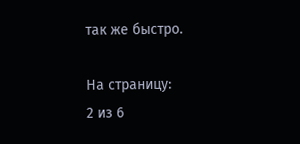так же быстро.

На страницу:
2 из 6